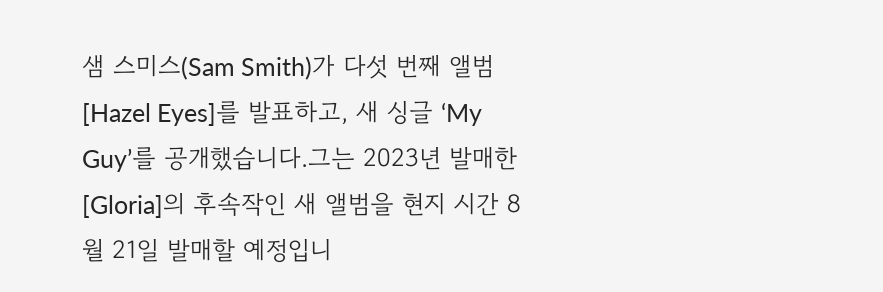샘 스미스(Sam Smith)가 다섯 번째 앨범 [Hazel Eyes]를 발표하고, 새 싱글 ‘My Guy’를 공개했습니다.그는 2023년 발매한 [Gloria]의 후속작인 새 앨범을 현지 시간 8월 21일 발매할 예정입니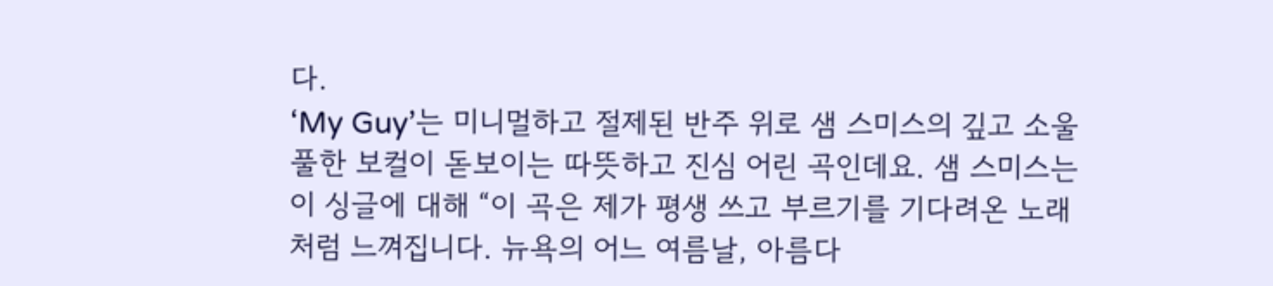다.
‘My Guy’는 미니멀하고 절제된 반주 위로 샘 스미스의 깊고 소울풀한 보컬이 돋보이는 따뜻하고 진심 어린 곡인데요. 샘 스미스는 이 싱글에 대해 “이 곡은 제가 평생 쓰고 부르기를 기다려온 노래처럼 느껴집니다. 뉴욕의 어느 여름날, 아름다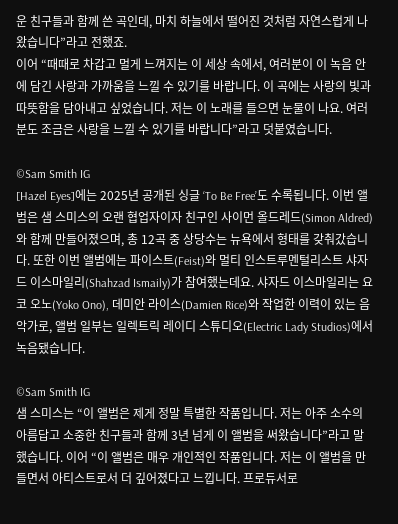운 친구들과 함께 쓴 곡인데, 마치 하늘에서 떨어진 것처럼 자연스럽게 나왔습니다”라고 전했죠.
이어 “때때로 차갑고 멀게 느껴지는 이 세상 속에서, 여러분이 이 녹음 안에 담긴 사랑과 가까움을 느낄 수 있기를 바랍니다. 이 곡에는 사랑의 빛과 따뜻함을 담아내고 싶었습니다. 저는 이 노래를 들으면 눈물이 나요. 여러분도 조금은 사랑을 느낄 수 있기를 바랍니다”라고 덧붙였습니다.

©Sam Smith IG
[Hazel Eyes]에는 2025년 공개된 싱글 ‘To Be Free’도 수록됩니다. 이번 앨범은 샘 스미스의 오랜 협업자이자 친구인 사이먼 올드레드(Simon Aldred)와 함께 만들어졌으며, 총 12곡 중 상당수는 뉴욕에서 형태를 갖춰갔습니다. 또한 이번 앨범에는 파이스트(Feist)와 멀티 인스트루멘털리스트 샤자드 이스마일리(Shahzad Ismaily)가 참여했는데요. 샤자드 이스마일리는 요코 오노(Yoko Ono), 데미안 라이스(Damien Rice)와 작업한 이력이 있는 음악가로, 앨범 일부는 일렉트릭 레이디 스튜디오(Electric Lady Studios)에서 녹음됐습니다.

©Sam Smith IG
샘 스미스는 “이 앨범은 제게 정말 특별한 작품입니다. 저는 아주 소수의 아름답고 소중한 친구들과 함께 3년 넘게 이 앨범을 써왔습니다”라고 말했습니다. 이어 “이 앨범은 매우 개인적인 작품입니다. 저는 이 앨범을 만들면서 아티스트로서 더 깊어졌다고 느낍니다. 프로듀서로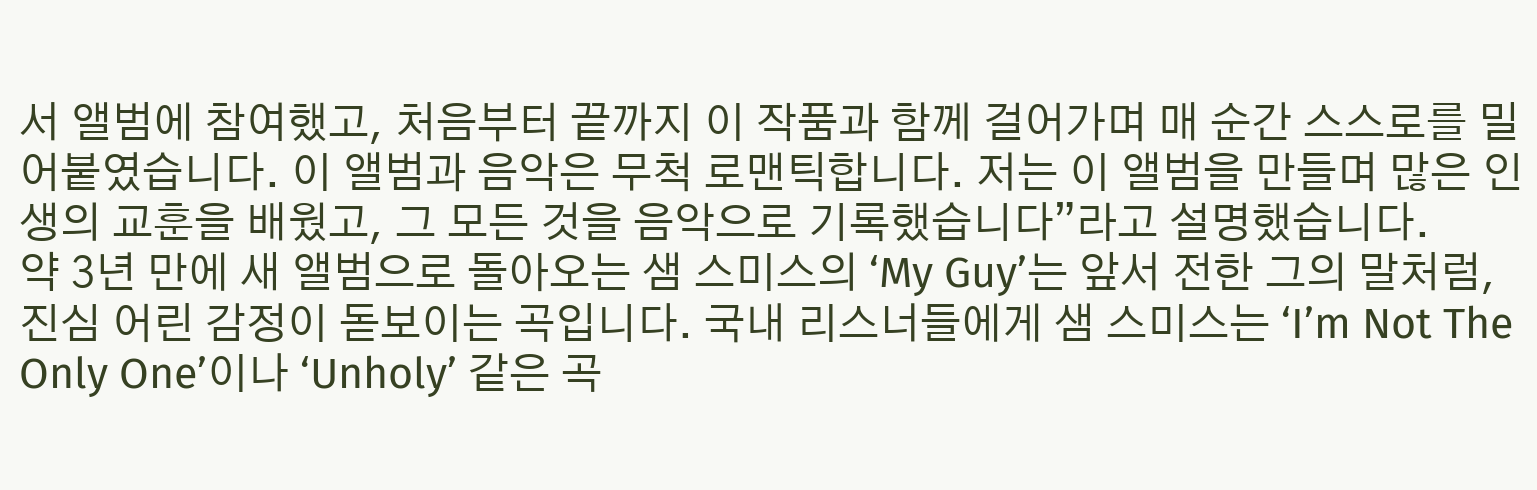서 앨범에 참여했고, 처음부터 끝까지 이 작품과 함께 걸어가며 매 순간 스스로를 밀어붙였습니다. 이 앨범과 음악은 무척 로맨틱합니다. 저는 이 앨범을 만들며 많은 인생의 교훈을 배웠고, 그 모든 것을 음악으로 기록했습니다”라고 설명했습니다.
약 3년 만에 새 앨범으로 돌아오는 샘 스미스의 ‘My Guy’는 앞서 전한 그의 말처럼, 진심 어린 감정이 돋보이는 곡입니다. 국내 리스너들에게 샘 스미스는 ‘I’m Not The Only One’이나 ‘Unholy’ 같은 곡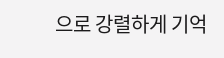으로 강렬하게 기억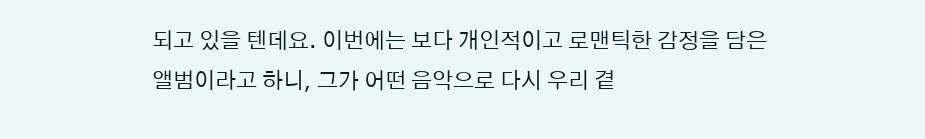되고 있을 텐데요. 이번에는 보다 개인적이고 로맨틱한 감정을 담은 앨범이라고 하니, 그가 어떤 음악으로 다시 우리 곁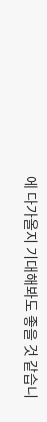에 다가올지 기대해봐도 좋을 것 같습니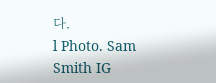다.
l Photo. Sam Smith IG